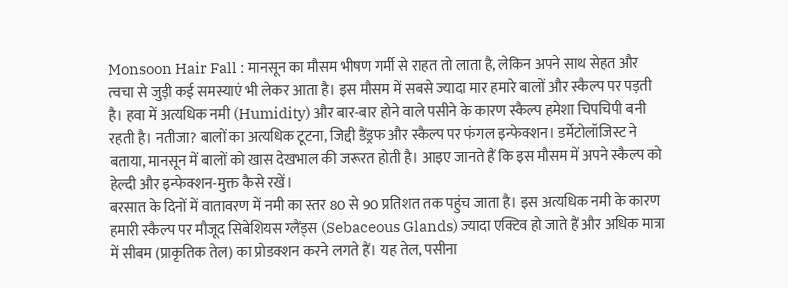Monsoon Hair Fall : मानसून का मौसम भीषण गर्मी से राहत तो लाता है, लेकिन अपने साथ सेहत और त्वचा से जुड़ी कई समस्याएं भी लेकर आता है। इस मौसम में सबसे ज्यादा मार हमारे बालों और स्कैल्प पर पड़ती है। हवा में अत्यधिक नमी (Humidity) और बार-बार होने वाले पसीने के कारण स्कैल्प हमेशा चिपचिपी बनी रहती है। नतीजा? बालों का अत्यधिक टूटना, जिद्दी डैंड्रफ और स्कैल्प पर फंगल इन्फेक्शन। डर्मेटोलॉजिस्ट ने बताया, मानसून में बालों को खास देखभाल की जरूरत होती है। आइए जानते हैं कि इस मौसम में अपने स्कैल्प को हेल्दी और इन्फेक्शन-मुक्त कैसे रखें।
बरसात के दिनों में वातावरण में नमी का स्तर 80 से 90 प्रतिशत तक पहुंच जाता है। इस अत्यधिक नमी के कारण हमारी स्कैल्प पर मौजूद सिबेशियस ग्लैंड्स (Sebaceous Glands) ज्यादा एक्टिव हो जाते हैं और अधिक मात्रा में सीबम (प्राकृतिक तेल) का प्रोडक्शन करने लगते हैं। यह तेल, पसीना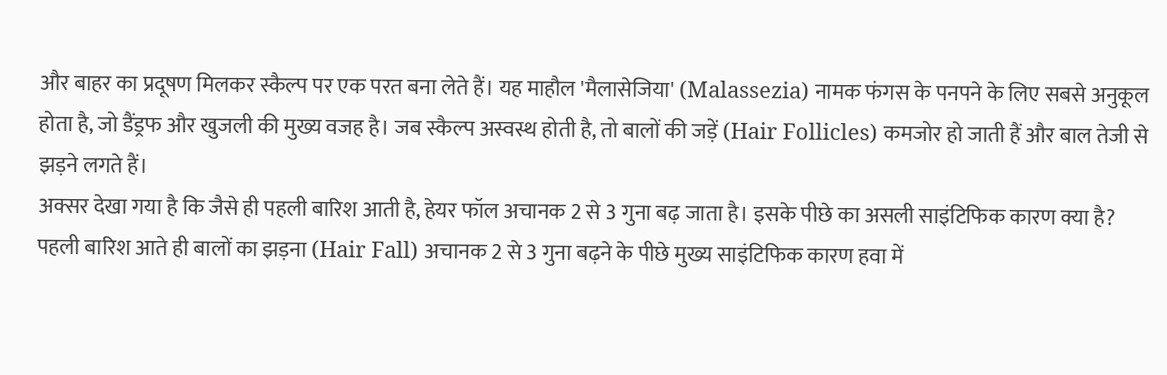और बाहर का प्रदूषण मिलकर स्कैल्प पर एक परत बना लेते हैं। यह माहौल 'मैलासेजिया' (Malassezia) नामक फंगस के पनपने के लिए सबसे अनुकूल होता है, जो डैंड्रफ और खुजली की मुख्य वजह है। जब स्कैल्प अस्वस्थ होती है, तो बालों की जड़ें (Hair Follicles) कमजोर हो जाती हैं और बाल तेजी से झड़ने लगते हैं।
अक्सर देखा गया है कि जैसे ही पहली बारिश आती है, हेयर फॉल अचानक 2 से 3 गुना बढ़ जाता है। इसके पीछे का असली साइंटिफिक कारण क्या है?
पहली बारिश आते ही बालों का झड़ना (Hair Fall) अचानक 2 से 3 गुना बढ़ने के पीछे मुख्य साइंटिफिक कारण हवा में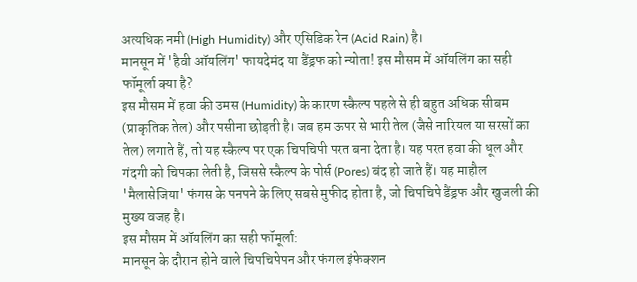अत्यधिक नमी (High Humidity) और एसिडिक रेन (Acid Rain) है।
मानसून में 'हैवी ऑयलिंग' फायदेमंद या डैंड्रफ को न्योता! इस मौसम में ऑयलिंग का सही फॉमूर्ला क्या है?
इस मौसम में हवा की उमस (Humidity) के कारण स्कैल्प पहले से ही बहुत अधिक सीबम (प्राकृतिक तेल) और पसीना छोड़ती है। जब हम ऊपर से भारी तेल (जैसे नारियल या सरसों का तेल) लगाते हैं, तो यह स्कैल्प पर एक चिपचिपी परत बना देता है। यह परत हवा की धूल और गंदगी को चिपका लेती है, जिससे स्कैल्प के पोर्स (Pores) बंद हो जाते हैं। यह माहौल 'मैलासेजिया' फंगस के पनपने के लिए सबसे मुफीद होता है, जो चिपचिपे डैंड्रफ और खुजली की मुख्य वजह है।
इस मौसम में ऑयलिंग का सही फॉमूर्ला:
मानसून के दौरान होने वाले चिपचिपेपन और फंगल इंफेक्शन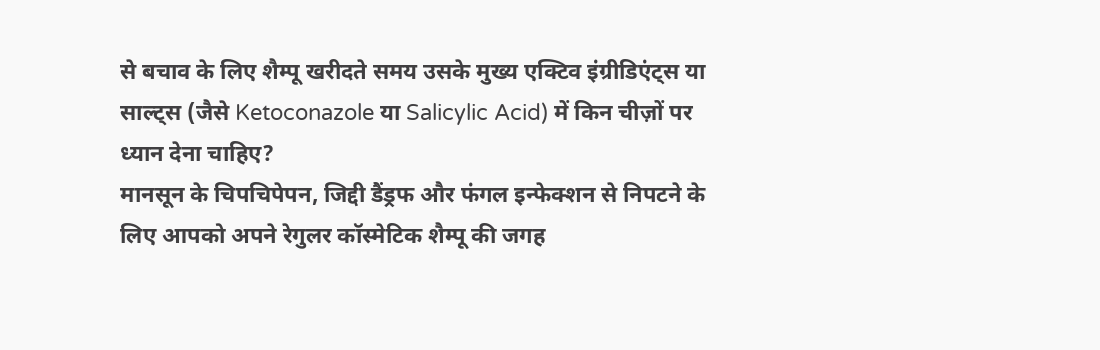से बचाव के लिए शैम्पू खरीदते समय उसके मुख्य एक्टिव इंग्रीडिएंट्स या साल्ट्स (जैसे Ketoconazole या Salicylic Acid) में किन चीज़ों पर ध्यान देना चाहिए?
मानसून के चिपचिपेपन, जिद्दी डैंड्रफ और फंगल इन्फेक्शन से निपटने के लिए आपको अपने रेगुलर कॉस्मेटिक शैम्पू की जगह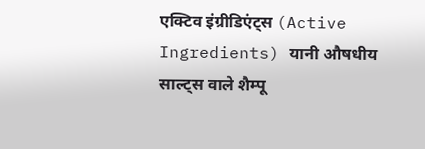एक्टिव इंग्रीडिएंट्स (Active Ingredients) यानी औषधीय साल्ट्स वाले शैम्पू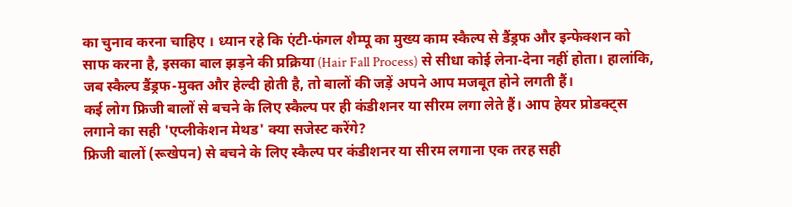का चुनाव करना चाहिए । ध्यान रहे कि एंटी-फंगल शैम्पू का मुख्य काम स्कैल्प से डैंड्रफ और इन्फेक्शन को साफ करना है, इसका बाल झड़ने की प्रक्रिया (Hair Fall Process) से सीधा कोई लेना-देना नहीं होता। हालांकि, जब स्कैल्प डैंड्रफ-मुक्त और हेल्दी होती है, तो बालों की जड़ें अपने आप मजबूत होने लगती हैं।
कई लोग फ्रिजी बालों से बचने के लिए स्कैल्प पर ही कंडीशनर या सीरम लगा लेते हैं। आप हेयर प्रोडक्ट्स लगाने का सही 'एप्लीकेशन मेथड' क्या सजेस्ट करेंगे?
फ्रिजी बालों (रूखेपन) से बचने के लिए स्कैल्प पर कंडीशनर या सीरम लगाना एक तरह सही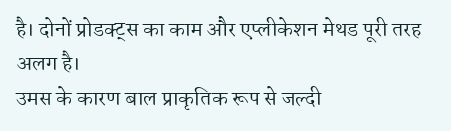है। दोनों प्रोडक्ट्स का काम और एप्लीकेशन मेथड पूरी तरह अलग है।
उमस के कारण बाल प्राकृतिक रूप से जल्दी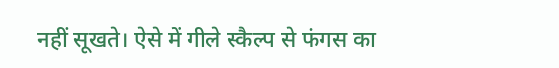नहीं सूखते। ऐसे में गीले स्कैल्प से फंगस का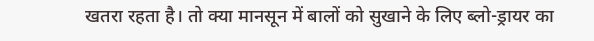खतरा रहता है। तो क्या मानसून में बालों को सुखाने के लिए ब्लो-ड्रायर का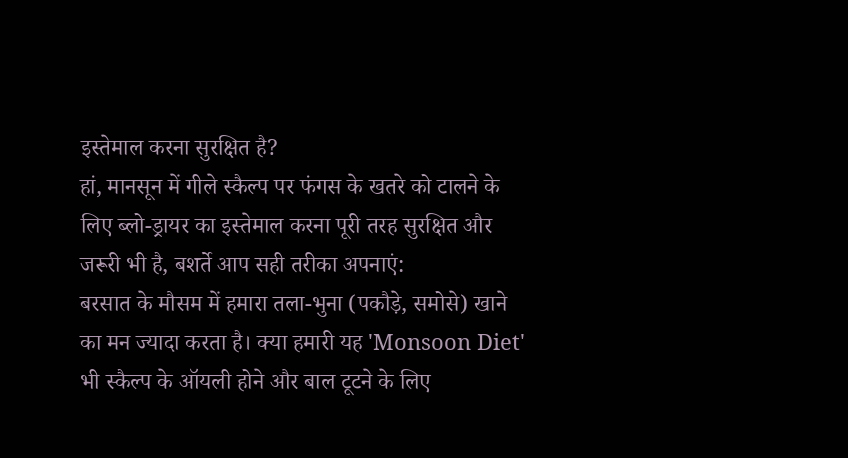इस्तेमाल करना सुरक्षित है?
हां, मानसून में गीले स्कैल्प पर फंगस के खतरे को टालने के लिए ब्लो-ड्रायर का इस्तेमाल करना पूरी तरह सुरक्षित और जरूरी भी है, बशर्ते आप सही तरीका अपनाएं:
बरसात के मौसम में हमारा तला-भुना (पकौड़े, समोसे) खाने का मन ज्यादा करता है। क्या हमारी यह 'Monsoon Diet' भी स्कैल्प के ऑयली होने और बाल टूटने के लिए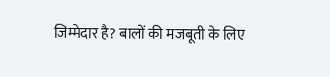जिम्मेदार है? बालों की मजबूती के लिए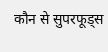कौन से सुपरफूड्स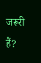जरूरी हैं?